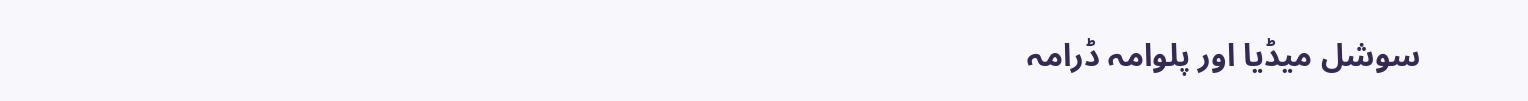سوشل میڈیا اور پلوامہ ڈرامہ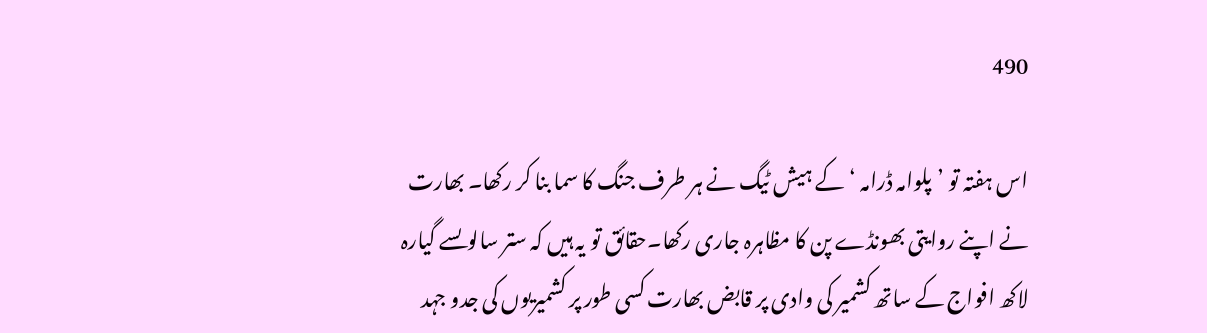490

اس ہفتہ تو ’پلوامہ ڈرامہ ‘کے ہیش ٹیگ نے ہر طرف جنگ کا سما بنا کر رکھا۔ بھارت نے اپنے روایتی بھونڈے پن کا مظاہرہ جاری رکھا۔حقائق تو یہ ہیں کہ ستر سالوںسے گیارہ لاکھ افواج کے ساتھ کشمیر کی وادی پر قابض بھارت کسی طور پر کشمیریوں کی جدو جہد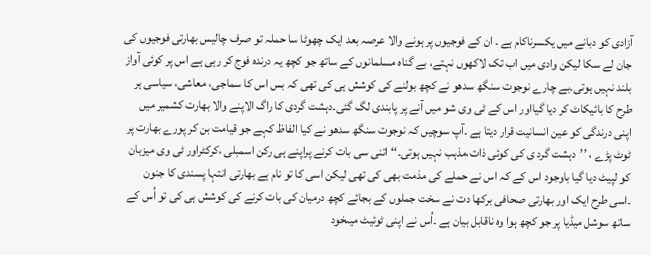آزادی کو دبانے میں یکسرناکام ہے ۔ ان کے فوجیوں پر ہونے والا عرصہ بعد ایک چھوٹا سا حملہ تو صرف چالیس بھارتی فوجیوں کی جان لے سکا لیکن وادی میں اب تک لاکھوں نہتے، بے گناہ مسلمانوں کے ساتھ جو کچھ یہ درندہ فوج کر رہی ہے اس پر کوئی آواز بلند نہیں ہوتی۔بے چارے نوجوت سنگھ سدھو نے کچھ بولنے کی کوشش ہی کی تھی کہ بس اس کا سماجی، معاشی، سیاسی ہر طرح کا بائیکاٹ کر دیا گیااور اس کے ٹی وی شو میں آنے پر پابندی لگ گئی۔دہشت گردی کا راگ الاپنے والا بھارت کشمیر میں اپنی درندگی کو عین انسانیت قرار دیتا ہے ۔آپ سوچیں کہ نوجوت سنگھ سدھو نے کیا الفاظ کہے جو قیامت بن کر پورے بھارت پر ٹوٹ پڑے ، ’’دہشت گرد ی کی کوئی ذات،مذہب نہیں ہوتی۔‘‘اتنی سی بات کرنے پراپنے ہی رکن اسمبلی ،کرکٹراور ٹی وی میزبان کو لپیٹ دیا گیا باوجود اس کے کہ اس نے حملے کی مذمت بھی کی تھی لیکن اسی کا تو نام ہے بھارتی انتہا پسندی کا جنون ۔اسی طرح ایک اور بھارتی صحافی برکھا دت نے سخت جملوں کے بجائے کچھ درمیان کی بات کرنے کی کوشش ہی کی تو اُس کے ساتھ سوشل میڈیا پر جو کچھ ہوا وہ ناقابل بیان ہے ۔اُس نے اپنی ٹوئیٹ میںخود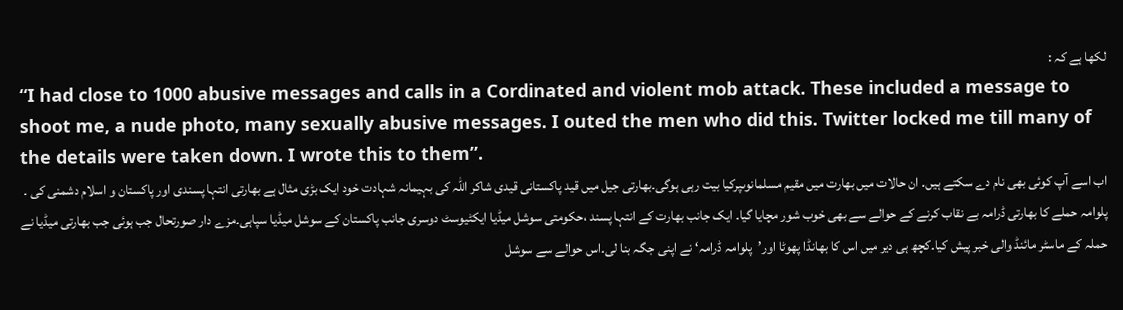لکھا ہے کہ :
“I had close to 1000 abusive messages and calls in a Cordinated and violent mob attack. These included a message to shoot me, a nude photo, many sexually abusive messages. I outed the men who did this. Twitter locked me till many of the details were taken down. I wrote this to them”.
اب اسے آپ کوئی بھی نام دے سکتے ہیں۔ ان حالات میں بھارت میں مقیم مسلمانوںپرکیا بیت رہی ہوگی۔بھارتی جیل میں قید پاکستانی قیدی شاکر اللہ کی بہیمانہ شہادت خود ایک بڑی مثال ہے بھارتی انتہا پسندی اور پاکستان و اسلام دشمنی کی ۔
پلوامہ حملے کا بھارتی ڈرامہ بے نقاب کرنے کے حوالے سے بھی خوب شور مچایا گیا۔ ایک جانب بھارت کے انتہا پسند ،حکومتی سوشل میڈیا ایکٹیوسٹ دوسری جانب پاکستان کے سوشل میڈیا سپاہی۔مزے دار صورتحال جب ہوئی جب بھارتی میڈیا نے حملہ کے ماسٹر مائنڈ والی خبر پیش کیا۔کچھ ہی دیر میں اس کا بھانڈا پھوٹا اور’پلوامہ ڈرامہ‘ نے اپنی جگہ بنا لی۔اس حوالے سے سوشل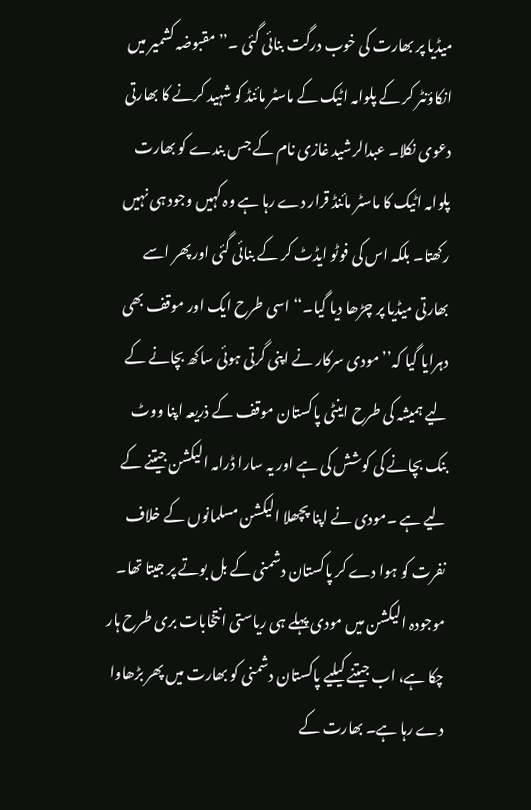میڈیا پر بھارت کی خوب درگت بنائی گئی ۔’’مقبوضہ کشمیر میں انکاؤنٹر کر کے پلوامہ اٹیک کے ماسٹر مائنڈ کو شہید کرنے کا بھارتی دعوی نکلا۔ عبدالرشید غازی نام کے جس بندے کو بھارت پلوامہ اٹیک کا ماسٹر مائنڈ قرار دے رہا ہے وہ کہیں وجود ہی نہیں رکھتا۔ بلکہ اس کی فوٹو ایڈٹ کر کے بنائی گئی اور پھر اسے بھارتی میڈیا پر چڑھا دیا گیا۔‘‘ اسی طرح ایک اور موقف بھی دہرایا گیا کہ’’ مودی سرکار نے اپنی گرتی ہوئی ساکھ بچانے کے لیے ہمیشہ کی طرح اینٹی پاکستان موقف کے ذریعہ اپنا ووٹ بنک بچانے کی کوشش کی ہے اور یہ سارا ڈرامہ الیکشن جیتنے کے لیے ہے ۔مودی نے اپنا پچھلا الیکشن مسلمانوں کے خلاف نفرت کو ہوا دے کر پاکستان دشمنی کے بل بوتے پر جیتا تھا۔ موجودہ الیکشن میں مودی پہلے ہی ریاستی انتخابات بری طرح ہار چکا ہے، اب جیتنے کیلیے پاکستان دشمنی کو بھارت میں پھر بڑھاوا دے رہا ہے۔ بھارت کے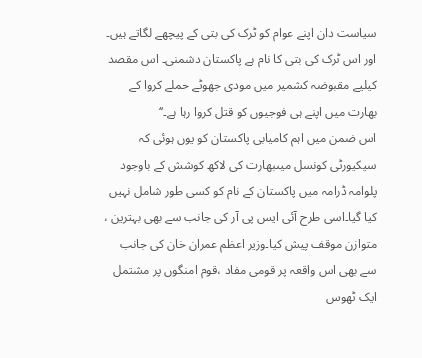سیاست دان اپنے عوام کو ٹرک کی بتی کے پیچھے لگاتے ہیں۔ اور اس ٹرک کی بتی کا نام ہے پاکستان دشمنی۔ اس مقصد کیلیے مقبوضہ کشمیر میں مودی جھوٹے حملے کروا کے بھارت میں اپنے ہی فوجیوں کو قتل کروا رہا ہے۔‘‘
اس ضمن میں اہم کامیابی پاکستان کو یوں ہوئی کہ سیکیورٹی کونسل میںبھارت کی لاکھ کوشش کے باوجود پلوامہ ڈرامہ میں پاکستان کے نام کو کسی طور شامل نہیں کیا گیا۔اسی طرح آئی ایس پی آر کی جانب سے بھی بہترین ، متوازن موقف پیش کیا۔وزیر اعظم عمران خان کی جانب سے بھی اس واقعہ پر قومی مفاد ،قوم امنگوں پر مشتمل ایک ٹھوس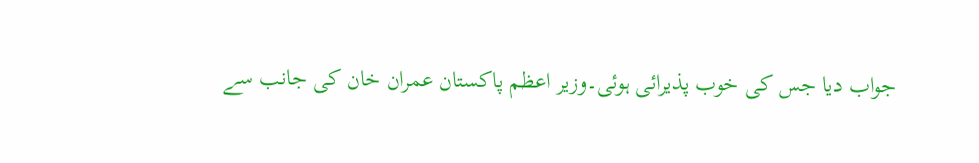جواب دیا جس کی خوب پذیرائی ہوئی۔وزیر اعظم پاکستان عمران خان کی جانب سے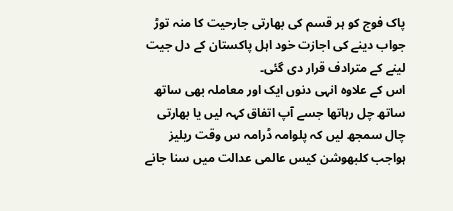پاک فوج کو ہر قسم کی بھارتی جارحیت کا منہ توڑ جواب دینے کی اجازت خود اہل پاکستان کے دل جیت لینے کے مترادف قرار دی گئی۔
اس کے علاوہ انہی دنوں ایک اور معاملہ بھی ساتھ ساتھ چل رہاتھا جسے آپ اتفاق کہہ لیں یا بھارتی چال سمجھ لیں کہ پلوامہ ڈرامہ س وقت ریلیز ہواجب کلبھوشن کیس عالمی عدالت میں سنا جانے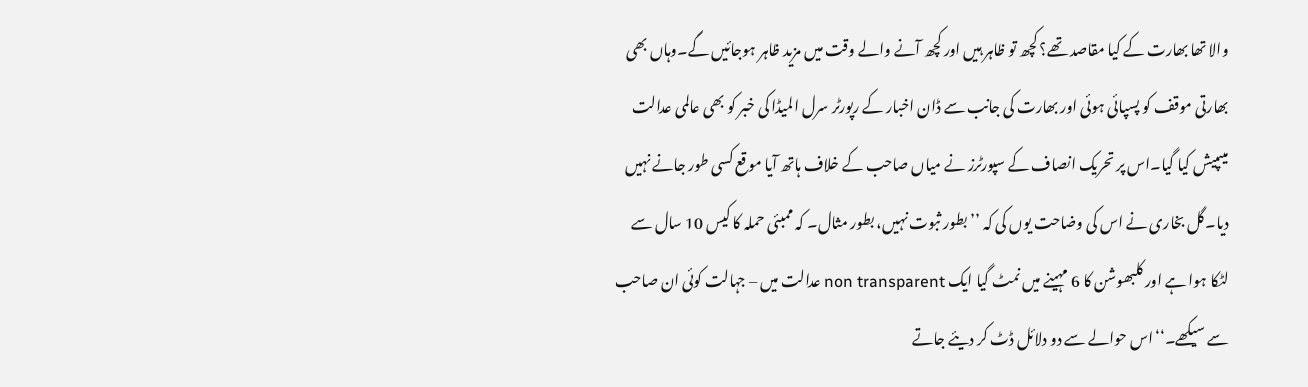والا تھا بھارت کے کیا مقاصد تھے؟ کچھ تو ظاہر ہیں اور کچھ آنے والے وقت میں مزید ظاہر ہوجائیں گے۔وہاں بھی بھارتی موقف کو پسپائی ہوئی اور بھارت کی جانب سے ڈان اخبار کے رپورٹر سرل المیڈا کی خبر کو بھی عالمی عدالت میںپیش کیا گیا۔اس پر تحریک انصاف کے سپورٹرز نے میاں صاحب کے خلاف ہاتھ آیا موقع کسی طور جانے نہیں دیا۔گل بخاری نے اس کی وضاحت یوں کی کہ ’’بطور ثبوت نہیں، بطور مثال۔ کہ ممبئی حملہ کا کیس 10 سال سے لٹکا ہوا ہے اور کلبھوشن کا 6 مہینے میں نمٹ گیا ایک non transparent عدالت میں – جہالت کوئی ان صاحب سے سیکھے۔‘‘اس حوالے سے دو دلائل ڈٹ کر دیئے جاتے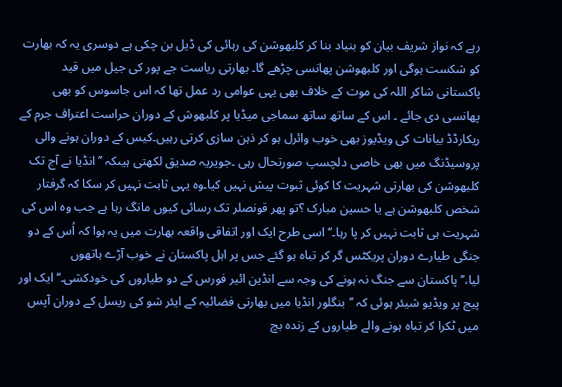رہے کہ نواز شریف بیان کو بنیاد بنا کر کلبھوشن کی رہائی کی ڈیل بن چکی ہے دوسری یہ کہ بھارت کو شکست ہوگی اور کلبھوشن پھانسی چڑھے گا۔ بھارتی ریاست جے پور کی جیل میں قید پاکستانی شاکر اللہ کی موت کے خلاف بھی یہی عوامی رد عمل تھا کہ اس جاسوس کو بھی پھانسی دی جائے ۔ اس کے ساتھ ساتھ سماجی میڈیا پر کلبھوش کے دوران حراست اعتراف جرم کے ریکارڈڈ بیانات کی ویڈیوز بھی خوب وائرل ہو کر ذہن سازی کرتی رہیں۔کیس کے دوران ہونے والی پروسیڈنگ میں بھی خاصی دلچسپ صورتحال رہی ۔جویریہ صدیق لکھتی ہیںکہ ’’انڈیا نے آج تک کلبھوشن کی بھارتی شہریت کا کوئی ثبوت پیش نہیں کیا۔وہ یہی ثابت نہیں کر سکا کہ گرفتار شخص کلبھوشن ہے یا حسین مبارک ؟تو پھر قونصلر تک رسائی کیوں مانگ رہا ہے جب وہ اس کی شہریت ہی ثابت نہیں کر پا رہا۔‘‘اسی طرح ایک اور اتفاقی واقعہ بھارت میں یہ ہوا کہ اُس کے دو جنگی طیارے دوران پریکٹس گر کر تباہ ہو گئے جس پر اہل پاکستان نے خوب آڑے ہاتھوں لیا،’’پاکستان سے جنگ نہ ہونے کی وجہ سے انڈین ائیر فورس کے دو طیاروں کی خودکشی۔‘‘ ایک اور پیج پر ویڈیو شیئر ہوئی کہ ’’بنگلور انڈیا میں بھارتی فضائیہ کے ایئر شو کی ریسل کے دوران آپس میں ٹکرا کر تباہ ہونے والے طیاروں کے زندہ بچ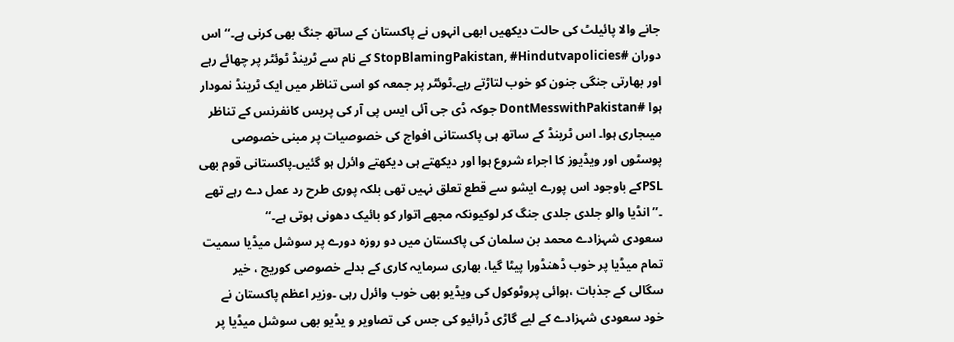جانے والا پائیلٹ کی حالت دیکھیں ابھی انہوں نے پاکستان کے ساتھ جنگ بھی کرنی ہے۔‘‘ اس دوران #StopBlamingPakistan, #Hindutvapolicies کے نام سے ٹرینڈ ٹوئٹر پر چھائے رہے اور بھارتی جنگی جنون کو خوب لتاڑتے رہے۔ٹوئٹر پر جمعہ کو اسی تناظر میں ایک ٹرینڈ نمودار ہوا #DontMesswithPakistan جوکہ ڈی جی آئی ایس پی آر کی پریس کانفرنس کے تناظر میںجاری ہوا۔ اس ٹرینڈ کے ساتھ ہی پاکستانی افواج کی خصوصیات پر مبنی خصوصی پوسٹوں اور ویڈیوز کا اجراء شروع ہوا اور دیکھتے ہی دیکھتے وائرل ہو گئیں۔پاکستانی قوم بھی PSLکے باوجود اس پورے ایشو سے قطع تعلق نہیں تھی بلکہ پوری طرح رد عمل دے رہے تھے ۔’’انڈیا والو جلدی جلدی جنگ کر لوکیونکہ مجھے اتوار کو بائیک دھونی ہوتی ہے۔‘‘
سعودی شہزادے محمد بن سلمان کی پاکستان میں دو روزہ دورے پر سوشل میڈیا سمیت تمام میڈیا پر خوب ڈھنڈورا پیٹا گیا، بھاری سرمایہ کاری کے بدلے خصوصی کوریج ، خیر سگالی کے جذبات ،ہوائی پروٹوکول کی ویڈیو بھی خوب وائرل رہی ۔وزیر اعظم پاکستان نے خود سعودی شہزادے کے لیے گاڑی ڈرائیو کی جس کی تصاویر و یڈیو بھی سوشل میڈیا پر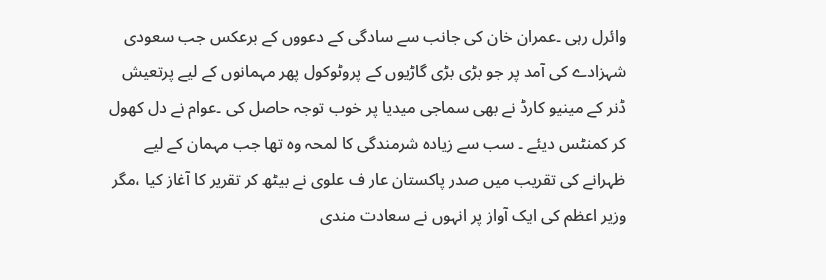وائرل رہی ۔عمران خان کی جانب سے سادگی کے دعووں کے برعکس جب سعودی شہزادے کی آمد پر جو بڑی بڑی گاڑیوں کے پروٹوکول پھر مہمانوں کے لیے پرتعیش ڈنر کے مینیو کارڈ نے بھی سماجی میدیا پر خوب توجہ حاصل کی ۔عوام نے دل کھول کر کمنٹس دیئے ۔ سب سے زیادہ شرمندگی کا لمحہ وہ تھا جب مہمان کے لیے ظہرانے کی تقریب میں صدر پاکستان عار ف علوی نے بیٹھ کر تقریر کا آغاز کیا ،مگر وزیر اعظم کی ایک آواز پر انہوں نے سعادت مندی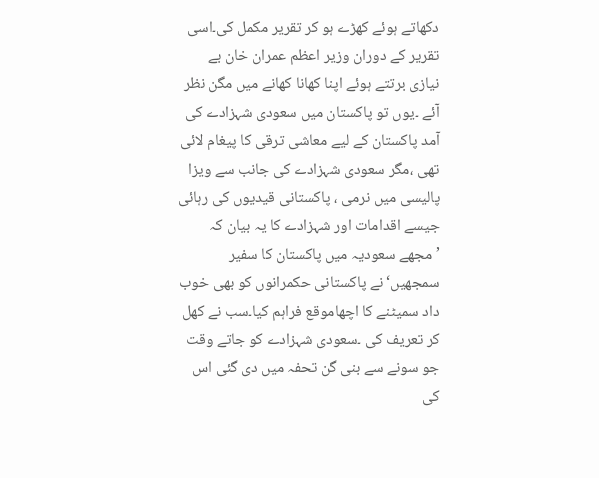دکھاتے ہوئے کھڑے ہو کر تقریر مکمل کی۔اسی تقریر کے دوران وزیر اعظم عمران خان بے نیازی برتتے ہوئے اپنا کھانا کھانے میں مگن نظر آئے ۔یوں تو پاکستان میں سعودی شہزادے کی آمد پاکستان کے لیے معاشی ترقی کا پیغام لائی تھی ،مگر سعودی شہزادے کی جانب سے ویزا پالیسی میں نرمی ، پاکستانی قیدیوں کی رہائی جیسے اقدامات اور شہزادے کا یہ بیان کہ ’مجھے سعودیہ میں پاکستان کا سفیر سمجھیں‘نے پاکستانی حکمرانوں کو بھی خوب داد سمیٹنے کا اچھاموقع فراہم کیا۔سب نے کھل کر تعریف کی ۔سعودی شہزادے کو جاتے وقت جو سونے سے بنی گن تحفہ میں دی گئی اس کی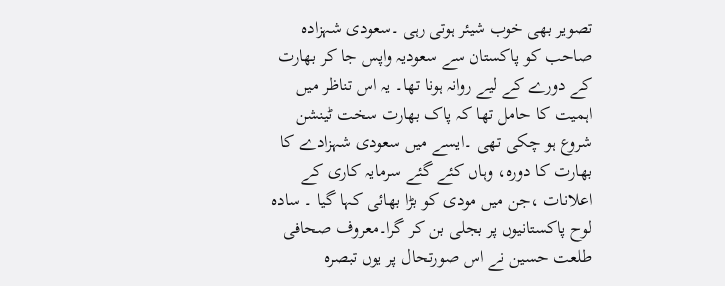تصویر بھی خوب شیئر ہوتی رہی ۔سعودی شہزادہ صاحب کو پاکستان سے سعودیہ واپس جا کر بھارت کے دورے کے لیے روانہ ہونا تھا۔ یہ اس تناظر میں اہمیت کا حامل تھا کہ پاک بھارت سخت ٹینشن شروع ہو چکی تھی ۔ایسے میں سعودی شہزادے کا بھارت کا دورہ، وہاں کئے گئے سرمایہ کاری کے اعلانات ،جن میں مودی کو بڑا بھائی کہا گیا ۔ سادہ لوح پاکستانیوں پر بجلی بن کر گرا۔معروف صحافی طلعت حسین نے اس صورتحال پر یوں تبصرہ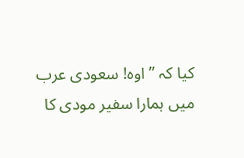کیا کہ ’’اوہ! سعودی عرب میں ہمارا سفیر مودی کا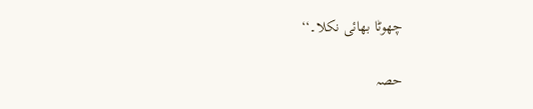چھوٹا بھائی نکلا۔‘‘

حصہ